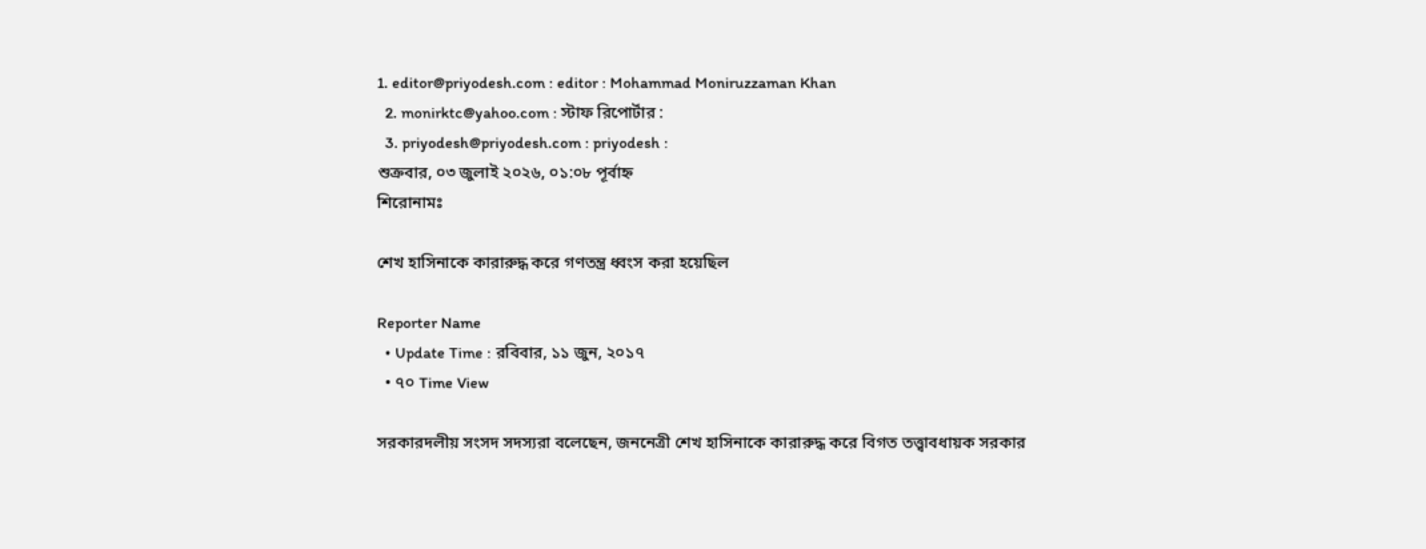1. editor@priyodesh.com : editor : Mohammad Moniruzzaman Khan
  2. monirktc@yahoo.com : স্টাফ রিপোর্টার :
  3. priyodesh@priyodesh.com : priyodesh :
শুক্রবার, ০৩ জুলাই ২০২৬, ০১:০৮ পূর্বাহ্ন
শিরোনামঃ

শেখ হাসিনাকে কারারুদ্ধ করে গণতন্ত্র ধ্বংস করা হয়েছিল

Reporter Name
  • Update Time : রবিবার, ১১ জুন, ২০১৭
  • ৭০ Time View

সরকারদলীয় সংসদ সদস্যরা বলেছেন, জননেত্রী শেখ হাসিনাকে কারারুদ্ধ করে বিগত তত্ত্বাবধায়ক সরকার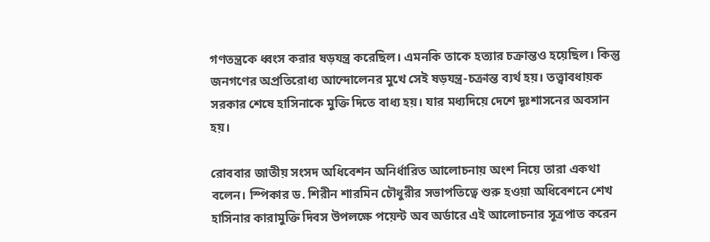গণতন্ত্রকে ধ্বংস করার ষড়যন্ত্র করেছিল। এমনকি তাকে হত্যার চক্রান্তও হয়েছিল। কিন্তু জনগণের অপ্রতিরোধ্য আন্দোলেনর মুখে সেই ষড়যন্ত্র-চক্রান্ত ব্যর্থ হয়। তত্ত্বাবধায়ক সরকার শেষে হাসিনাকে মুক্তি দিতে বাধ্য হয়। যার মধ্যদিয়ে দেশে দূঃশাসনের অবসান হয়।

রোববার জাতীয় সংসদ অধিবেশন অনির্ধারিত আলোচনায় অংশ নিয়ে তারা একথা বলেন। স্পিকার ড. শিরীন শারমিন চৌধুরীর সভাপতিত্বে শুরু হওয়া অধিবেশনে শেখ হাসিনার কারামুক্তি দিবস উপলক্ষে পয়েন্ট অব অর্ডারে এই আলোচনার সূত্রপাত করেন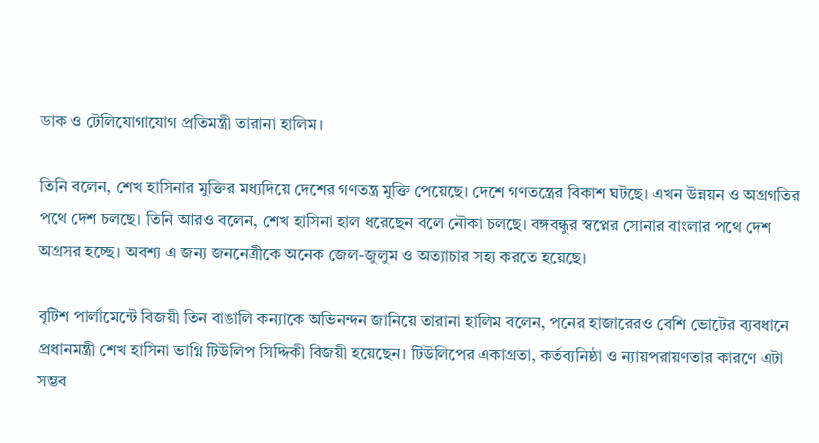ডাক ও টেলিযোগাযোগ প্রতিমন্ত্রী তারানা হালিম।

তিনি বলেন, শেখ হাসিনার মুক্তির মধ্যদিয়ে দেশের গণতন্ত্র মুক্তি পেয়েছে। দেশে গণতন্ত্রের বিকাশ ঘটছে। এখন উন্নয়ন ও অগ্রগতির পথে দেশ চলছে। তিনি আরও বলেন, শেখ হাসিনা হাল ধরেছেন বলে নৌকা চলছে। বঙ্গবন্ধুর স্বপ্নের সোনার বাংলার পথে দেশ অগ্রসর হচ্ছে। অবশ্য এ জন্য জননেত্রীকে অনেক জেল-জুলুম ও অত্যাচার সহ্য করতে হয়েছে।

বৃটিশ পার্লামেন্টে বিজয়ী তিন বাঙালি কন্যাকে অভিনন্দন জানিয়ে তারানা হালিম বলেন, পনের হাজারেরও বেশি ভোটের ব্যবধানে প্রধানমন্ত্রী শেখ হাসিনা ভাগ্নি টিউলিপ সিদ্দিকী বিজয়ী হয়েছেন। টিউলিপের একাগ্রতা, কর্তব্যনিষ্ঠা ও ন্যায়পরায়ণতার কারণে এটা সম্ভব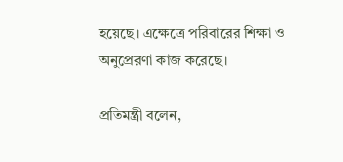হয়েছে। এক্ষেত্রে পরিবারের শিক্ষা ও অনুপ্রেরণা কাজ করেছে।

প্রতিমন্ত্রী বলেন,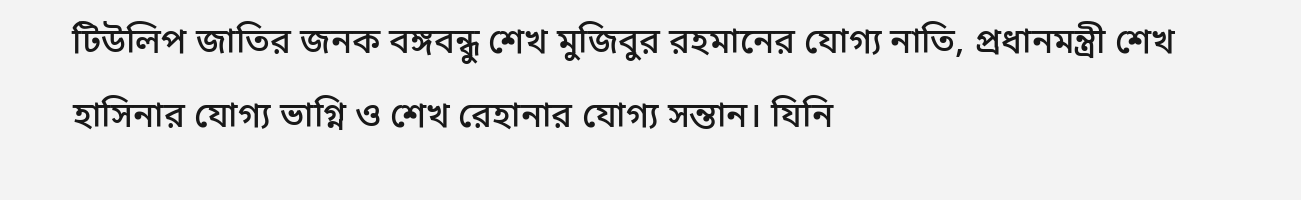টিউলিপ জাতির জনক বঙ্গবন্ধু শেখ মুজিবুর রহমানের যোগ্য নাতি, প্রধানমন্ত্রী শেখ হাসিনার যোগ্য ভাগ্নি ও শেখ রেহানার যোগ্য সন্তান। যিনি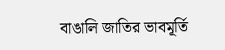বাঙালি জাতির ভাবমূর্তি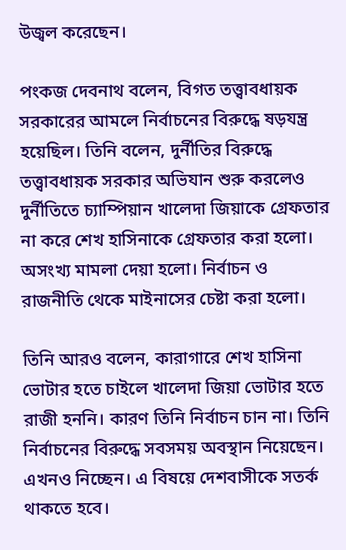উজ্বল করেছেন।

পংকজ দেবনাথ বলেন, বিগত তত্ত্বাবধায়ক সরকারের আমলে নির্বাচনের বিরুদ্ধে ষড়যন্ত্র হয়েছিল। তিনি বলেন, দুর্নীতির বিরুদ্ধে তত্ত্বাবধায়ক সরকার অভিযান শুরু করলেও দুর্নীতিতে চ্যাম্পিয়ান খালেদা জিয়াকে গ্রেফতার না করে শেখ হাসিনাকে গ্রেফতার করা হলো। অসংখ্য মামলা দেয়া হলো। নির্বাচন ও রাজনীতি থেকে মাইনাসের চেষ্টা করা হলো।

তিনি আরও বলেন, কারাগারে শেখ হাসিনা ভোটার হতে চাইলে খালেদা জিয়া ভোটার হতে রাজী হননি। কারণ তিনি নির্বাচন চান না। তিনি নির্বাচনের বিরুদ্ধে সবসময় অবস্থান নিয়েছেন। এখনও নিচ্ছেন। এ বিষয়ে দেশবাসীকে সতর্ক থাকতে হবে।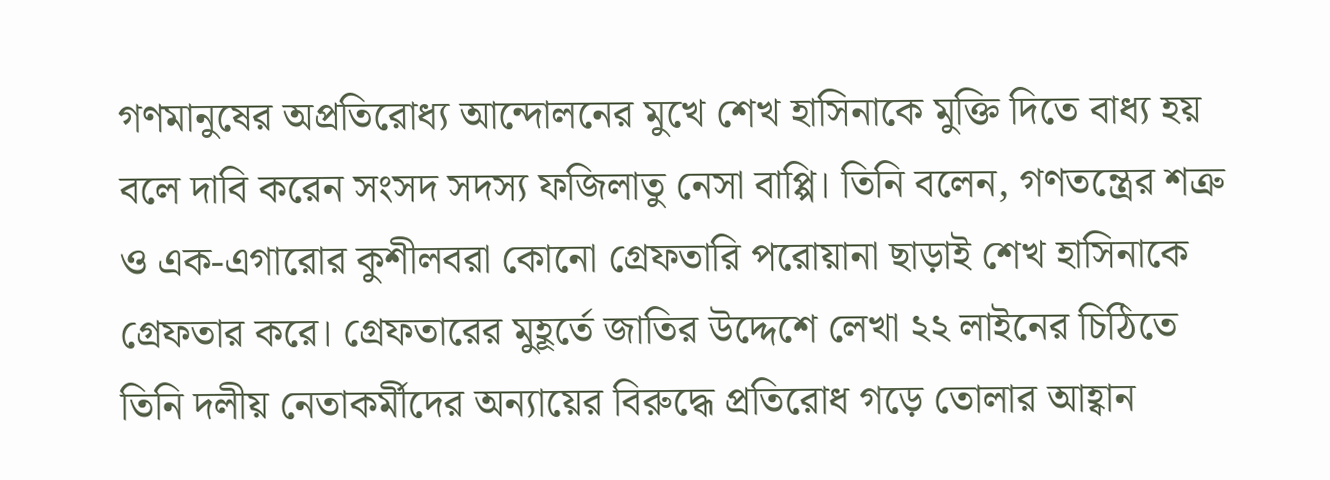গণমানুষের অপ্রতিরোধ্য আন্দোলনের মুখে শেখ হাসিনাকে মুক্তি দিতে বাধ্য হয় বলে দাবি করেন সংসদ সদস্য ফজিলাতু নেসা বাপ্পি। তিনি বলেন, গণতন্ত্রের শত্রু ও এক-এগারোর কুশীলবরা কোনো গ্রেফতারি পরোয়ানা ছাড়াই শেখ হাসিনাকে গ্রেফতার করে। গ্রেফতারের মুহূর্তে জাতির উদ্দেশে লেখা ২২ লাইনের চিঠিতে তিনি দলীয় নেতাকর্মীদের অন্যায়ের বিরুদ্ধে প্রতিরোধ গড়ে তোলার আহ্বান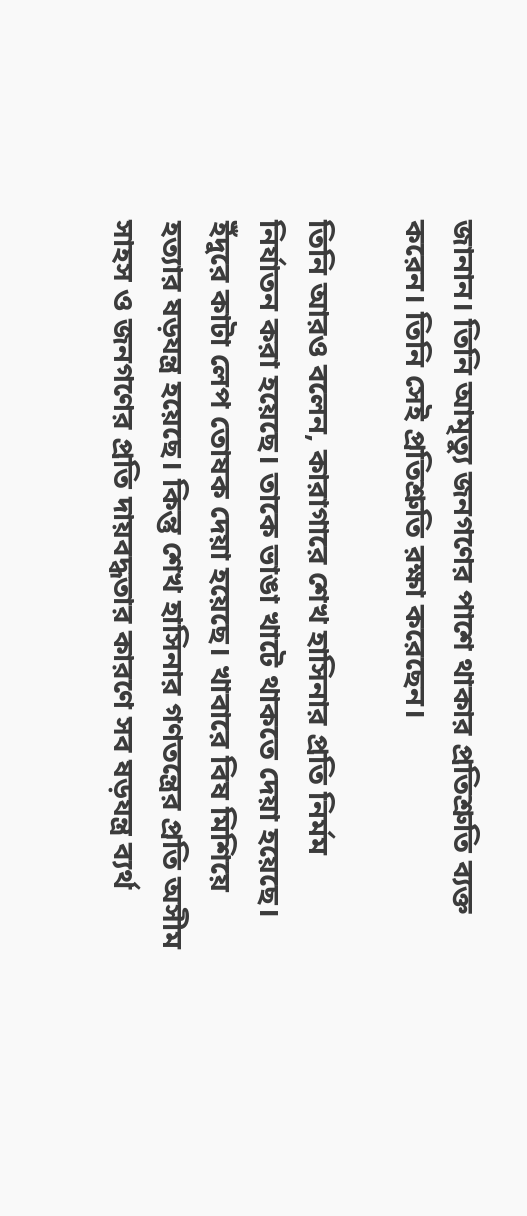জানান। তিনি আমৃত্যু জনগণের পাশে থাকার প্রতিশ্রুতি ব্যক্ত করেন। তিনি সেই প্রতিশ্রুতি রক্ষা করেছেন।

তিনি আরও বলেন, কারাগারে শেখ হাসিনার প্রতি নির্মম নির্যাতন করা হয়েছে। তাকে ভাঙা খাটে থাকতে দেয়া হয়েছে। ইঁদুরে কাটা লেপ তোষক দেয়া হয়েছে। খাবারে বিষ মিশিয়ে হত্যার ষড়যন্ত্র হয়েছে। কিন্তু শেখ হাসিনার গণতন্ত্রের প্রতি অসীম সাহস ও জনগণের প্রতি দায়বদ্ধতার কারণে সব ষড়যন্ত্র ব্যর্থ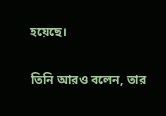হয়েছে।

তিনি আরও বলেন, তার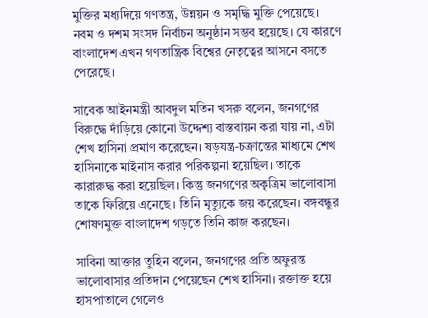মুক্তির মধ্যদিয়ে গণতন্ত্র, উন্নয়ন ও সমৃদ্ধি মুক্তি পেয়েছে। নবম ও দশম সংসদ নির্বাচন অনুষ্ঠান সম্ভব হয়েছে। যে কারণে বাংলাদেশ এখন গণতান্ত্রিক বিশ্বের নেতৃত্বের আসনে বসতে পেরেছে।

সাবেক আইনমন্ত্রী আবদুল মতিন খসরু বলেন, জনগণের বিরুদ্ধে দাঁড়িয়ে কোনো উদ্দেশ্য বাস্তবায়ন করা যায় না, এটা শেখ হাসিনা প্রমাণ করেছেন। ষড়যন্ত্র-চক্রান্তের মাধ্যমে শেখ হাসিনাকে মাইনাস করার পরিকল্পনা হয়েছিল। তাকে কারারুদ্ধ করা হয়েছিল। কিন্তু জনগণের অকৃত্রিম ভালোবাসা তাকে ফিরিয়ে এনেছে। তিনি মৃত্যুকে জয় করেছেন। বঙ্গবন্ধুর শোষণমুক্ত বাংলাদেশ গড়তে তিনি কাজ করছেন।

সাবিনা আক্তার তুহিন বলেন, জনগণের প্রতি অফুরন্ত ভালোবাসার প্রতিদান পেয়েছেন শেখ হাসিনা। রক্তাক্ত হয়ে হাসপাতালে গেলেও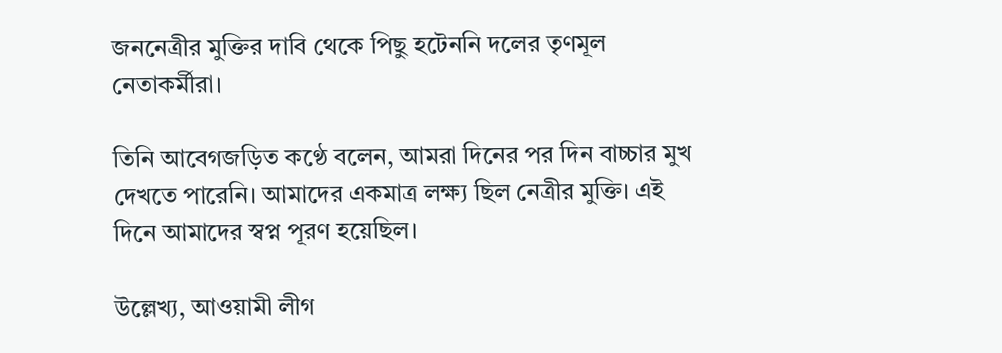জননেত্রীর মুক্তির দাবি থেকে পিছু হটেননি দলের তৃণমূল নেতাকর্মীরা।

তিনি আবেগজড়িত কণ্ঠে বলেন, আমরা দিনের পর দিন বাচ্চার মুখ দেখতে পারেনি। আমাদের একমাত্র লক্ষ্য ছিল নেত্রীর মুক্তি। এই দিনে আমাদের স্বপ্ন পূরণ হয়েছিল।

উল্লেখ্য, আওয়ামী লীগ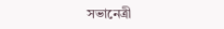সভানেত্রী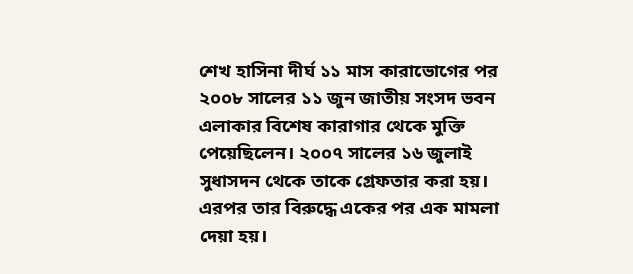শেখ হাসিনা দীর্ঘ ১১ মাস কারাভোগের পর ২০০৮ সালের ১১ জুন জাতীয় সংসদ ভবন এলাকার বিশেষ কারাগার থেকে মুক্তি পেয়েছিলেন। ২০০৭ সালের ১৬ জুলাই সুধাসদন থেকে তাকে গ্রেফতার করা হয়। এরপর তার বিরুদ্ধে একের পর এক মামলা দেয়া হয়।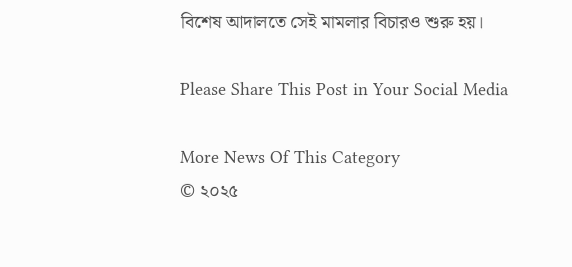বিশেষ আদালতে সেই মামলার বিচারও শুরু হয়।

Please Share This Post in Your Social Media

More News Of This Category
© ২০২৫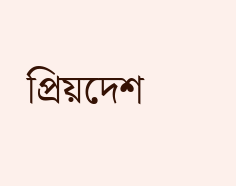প্রিয়দেশ